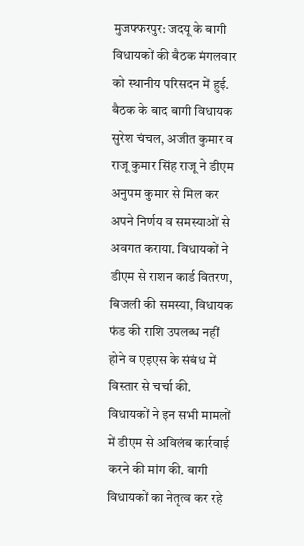मुजफ्फरपुर: जदयू के बागी विधायकों की बैठक मंगलवार को स्थानीय परिसदन में हुई. बैठक के बाद बागी विधायक सुरेश चंचल, अजीत कुमार व राजू कुमार सिंह राजू ने डीएम अनुपम कुमार से मिल कर अपने निर्णय व समस्याओं से अवगत कराया. विधायकों ने डीएम से राशन कार्ड वितरण, बिजली की समस्या, विधायक फंड की राशि उपलब्ध नहीं होने व एइएस के संबंध में विस्तार से चर्चा की.
विधायकों ने इन सभी मामलों में डीएम से अविलंब कार्रवाई करने की मांग की. बागी विधायकों का नेतृत्व कर रहे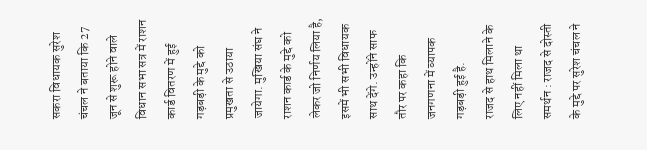सकरा विधायक सुरेश चंचल ने बताया कि 27 जून से शुरू होने वाले विधान सभा सत्र में राशन कार्ड वितरण में हुई गड़बड़ी के मुद्दे को प्रमुखता से उठाया जायेगा. मुखिया संघ ने राशन कार्ड के मुद्दे को लेकर जो निर्णय लिया है, इसमें भी सभी विधायक साथ देंगे. उन्होंने साफ तौर पर कहा कि जनगणना में व्यापक गड़बड़ी हुई है.
राजद से हाथ मिलाने के लिए नहीं मिला था समर्थन : राजद से दोस्ती के मुद्दे पर सुरेश चंचल ने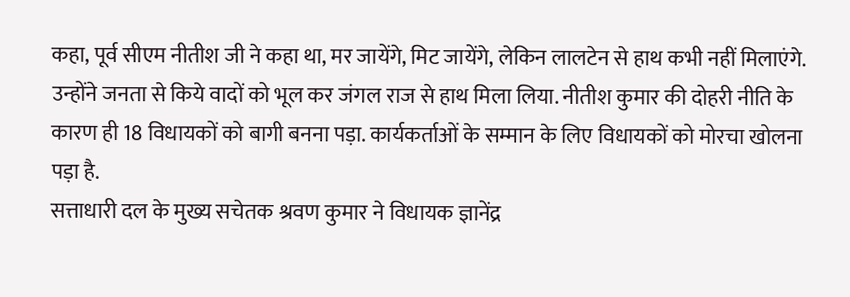कहा, पूर्व सीएम नीतीश जी ने कहा था, मर जायेंगे, मिट जायेंगे, लेकिन लालटेन से हाथ कभी नहीं मिलाएंगे. उन्होंने जनता से किये वादों को भूल कर जंगल राज से हाथ मिला लिया. नीतीश कुमार की दोहरी नीति के कारण ही 18 विधायकों को बागी बनना पड़ा. कार्यकर्ताओं के सम्मान के लिए विधायकों को मोरचा खोलना पड़ा है.
सत्ताधारी दल के मुख्य सचेतक श्रवण कुमार ने विधायक ज्ञानेंद्र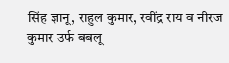सिंह ज्ञानू, राहुल कुमार, रवींद्र राय व नीरज कुमार उर्फ बबलू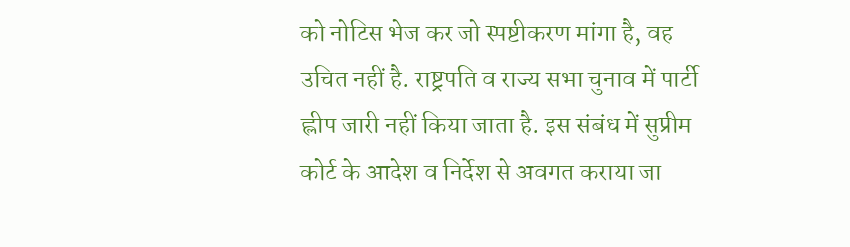को नोटिस भेज कर जो स्पष्टीकरण मांगा है, वह उचित नहीं है. राष्ट्रपति व राज्य सभा चुनाव में पार्टी ह्लीप जारी नहीं किया जाता है. इस संबंध में सुप्रीम कोर्ट के आदेश व निर्देश से अवगत कराया जा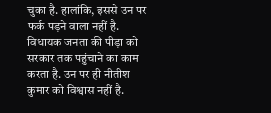चुका है. हालांकि, इससे उन पर फर्क पड़ने वाला नहीं है. विधायक जनता की पीड़ा को सरकार तक पहुंचाने का काम करता है. उन पर ही नीतीश कुमार को विश्वास नहीं है.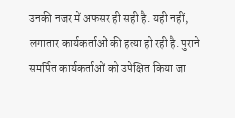उनकी नजर में अफसर ही सही है. यही नहीं, लगातार कार्यकर्ताओं की हत्या हो रही है. पुराने समर्पित कार्यकर्ताओं को उपेक्षित किया जा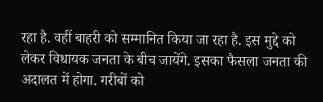रहा है. वहीं बाहरी को सम्मानित किया जा रहा है. इस मुद्दे को लेकर विधायक जनता के बीच जायेंगे. इसका फैसला जनता की अदालत में होगा. गरीबों को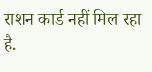राशन कार्ड नहीं मिल रहा है.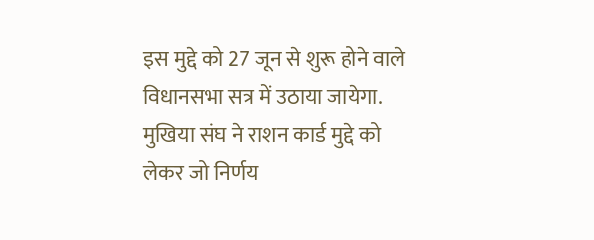इस मुद्दे को 27 जून से शुरू होने वाले विधानसभा सत्र में उठाया जायेगा. मुखिया संघ ने राशन कार्ड मुद्दे को लेकर जो निर्णय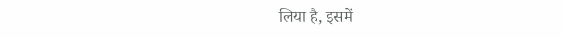लिया है, इसमें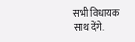सभी विधायक साथ देंगे.